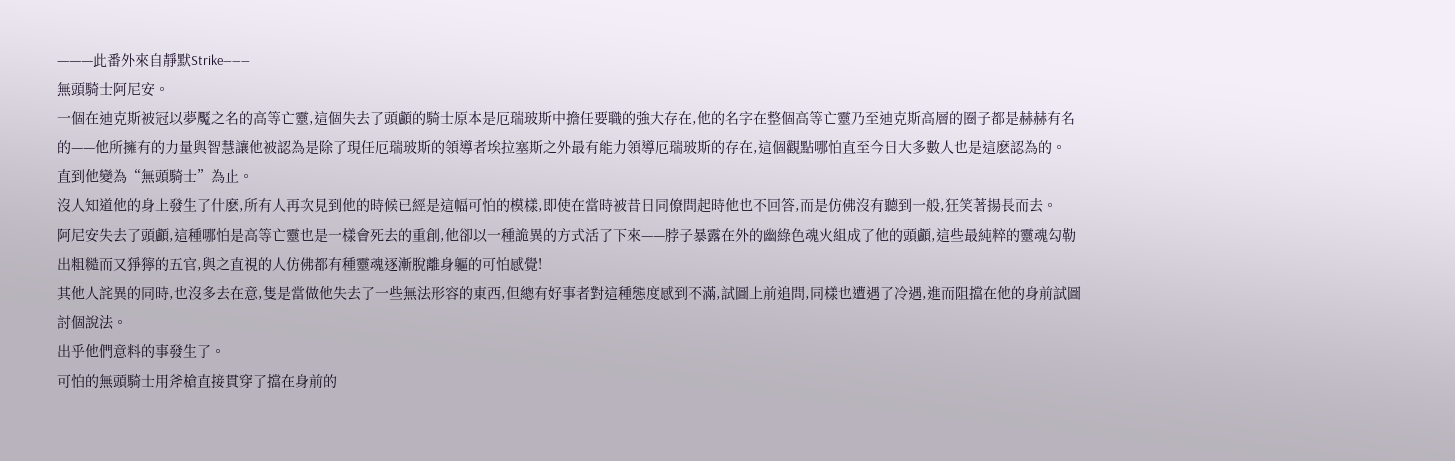———此番外來自靜默Strike———
無頭騎士阿尼安。
一個在迪克斯被冠以夢魘之名的高等亡靈,這個失去了頭顱的騎士原本是厄瑞玻斯中擔任要職的強大存在,他的名字在整個高等亡靈乃至迪克斯高層的圈子都是赫赫有名的——他所擁有的力量與智慧讓他被認為是除了現任厄瑞玻斯的領導者埃拉塞斯之外最有能力領導厄瑞玻斯的存在,這個觀點哪怕直至今日大多數人也是這麽認為的。
直到他變為“無頭騎士”為止。
沒人知道他的身上發生了什麽,所有人再次見到他的時候已經是這幅可怕的模樣,即使在當時被昔日同僚問起時他也不回答,而是仿佛沒有聽到一般,狂笑著揚長而去。
阿尼安失去了頭顱,這種哪怕是高等亡靈也是一樣會死去的重創,他卻以一種詭異的方式活了下來——脖子暴露在外的幽綠色魂火組成了他的頭顱,這些最純粹的靈魂勾勒出粗糙而又猙獰的五官,與之直視的人仿佛都有種靈魂逐漸脫離身軀的可怕感覺!
其他人詫異的同時,也沒多去在意,隻是當做他失去了一些無法形容的東西,但總有好事者對這種態度感到不滿,試圖上前追問,同樣也遭遇了冷遇,進而阻擋在他的身前試圖討個說法。
出乎他們意料的事發生了。
可怕的無頭騎士用斧槍直接貫穿了擋在身前的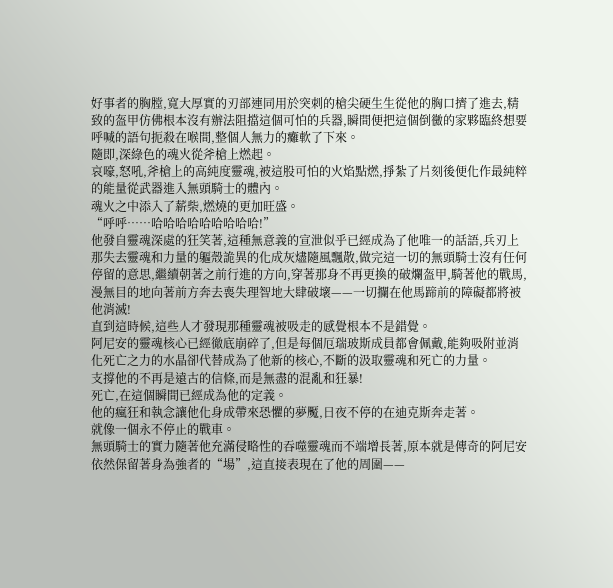好事者的胸膛,寬大厚實的刃部連同用於突刺的槍尖硬生生從他的胸口擠了進去,精致的盔甲仿佛根本沒有辦法阻擋這個可怕的兵器,瞬間便把這個倒黴的家夥臨終想要呼喊的語句扼殺在喉間,整個人無力的癱軟了下來。
隨即,深綠色的魂火從斧槍上燃起。
哀嚎,怒吼,斧槍上的高純度靈魂,被這股可怕的火焰點燃,掙紮了片刻後便化作最純粹的能量從武器進入無頭騎士的體內。
魂火之中添入了薪柴,燃燒的更加旺盛。
“呼呼……哈哈哈哈哈哈哈哈哈!”
他發自靈魂深處的狂笑著,這種無意義的宣泄似乎已經成為了他唯一的話語,兵刃上那失去靈魂和力量的軀殼詭異的化成灰燼隨風飄散,做完這一切的無頭騎士沒有任何停留的意思,繼續朝著之前行進的方向,穿著那身不再更換的破爛盔甲,騎著他的戰馬,漫無目的地向著前方奔去喪失理智地大肆破壞——一切攔在他馬蹄前的障礙都將被他消滅!
直到這時候,這些人才發現那種靈魂被吸走的感覺根本不是錯覺。
阿尼安的靈魂核心已經徹底崩碎了,但是每個厄瑞玻斯成員都會佩戴,能夠吸附並消化死亡之力的水晶卻代替成為了他新的核心,不斷的汲取靈魂和死亡的力量。
支撐他的不再是遠古的信條,而是無盡的混亂和狂暴!
死亡,在這個瞬間已經成為他的定義。
他的瘋狂和執念讓他化身成帶來恐懼的夢魘,日夜不停的在迪克斯奔走著。
就像一個永不停止的戰車。
無頭騎士的實力隨著他充滿侵略性的吞噬靈魂而不端增長著,原本就是傳奇的阿尼安依然保留著身為強者的“場”,這直接表現在了他的周圍——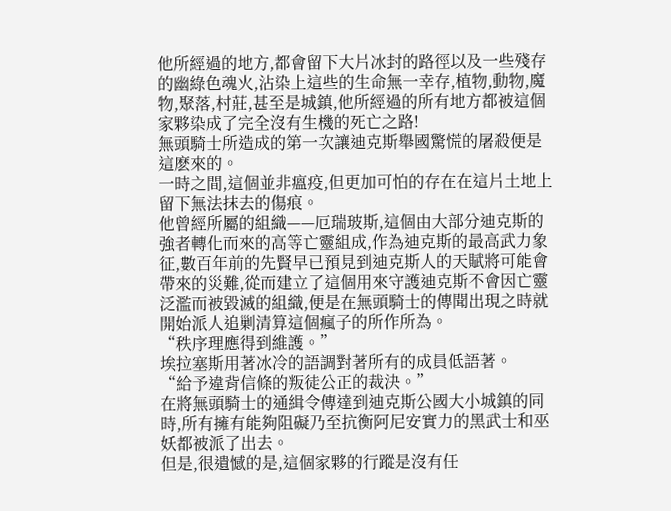他所經過的地方,都會留下大片冰封的路徑以及一些殘存的幽綠色魂火,沾染上這些的生命無一幸存,植物,動物,魔物,聚落,村莊,甚至是城鎮,他所經過的所有地方都被這個家夥染成了完全沒有生機的死亡之路!
無頭騎士所造成的第一次讓迪克斯舉國驚慌的屠殺便是這麽來的。
一時之間,這個並非瘟疫,但更加可怕的存在在這片土地上留下無法抹去的傷痕。
他曾經所屬的組織——厄瑞玻斯,這個由大部分迪克斯的強者轉化而來的高等亡靈組成,作為迪克斯的最高武力象征,數百年前的先賢早已預見到迪克斯人的天賦將可能會帶來的災難,從而建立了這個用來守護迪克斯不會因亡靈泛濫而被毀滅的組織,便是在無頭騎士的傳聞出現之時就開始派人追剿清算這個瘋子的所作所為。
“秩序理應得到維護。”
埃拉塞斯用著冰冷的語調對著所有的成員低語著。
“給予違背信條的叛徒公正的裁決。”
在將無頭騎士的通緝令傳達到迪克斯公國大小城鎮的同時,所有擁有能夠阻礙乃至抗衡阿尼安實力的黑武士和巫妖都被派了出去。
但是,很遺憾的是,這個家夥的行蹤是沒有任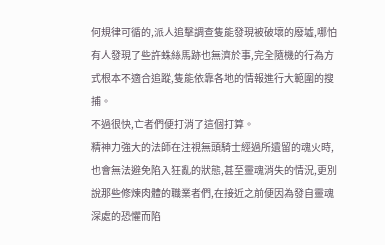何規律可循的,派人追擊調查隻能發現被破壞的廢墟,哪怕有人發現了些許蛛絲馬跡也無濟於事,完全隨機的行為方式根本不適合追蹤,隻能依靠各地的情報進行大範圍的搜捕。
不過很快,亡者們便打消了這個打算。
精神力強大的法師在注視無頭騎士經過所遺留的魂火時,也會無法避免陷入狂亂的狀態,甚至靈魂消失的情況,更別說那些修煉肉體的職業者們,在接近之前便因為發自靈魂深處的恐懼而陷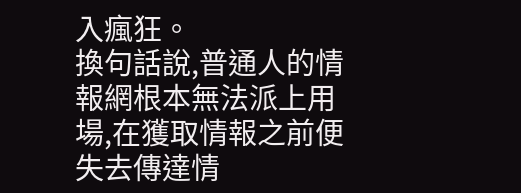入瘋狂。
換句話說,普通人的情報網根本無法派上用場,在獲取情報之前便失去傳達情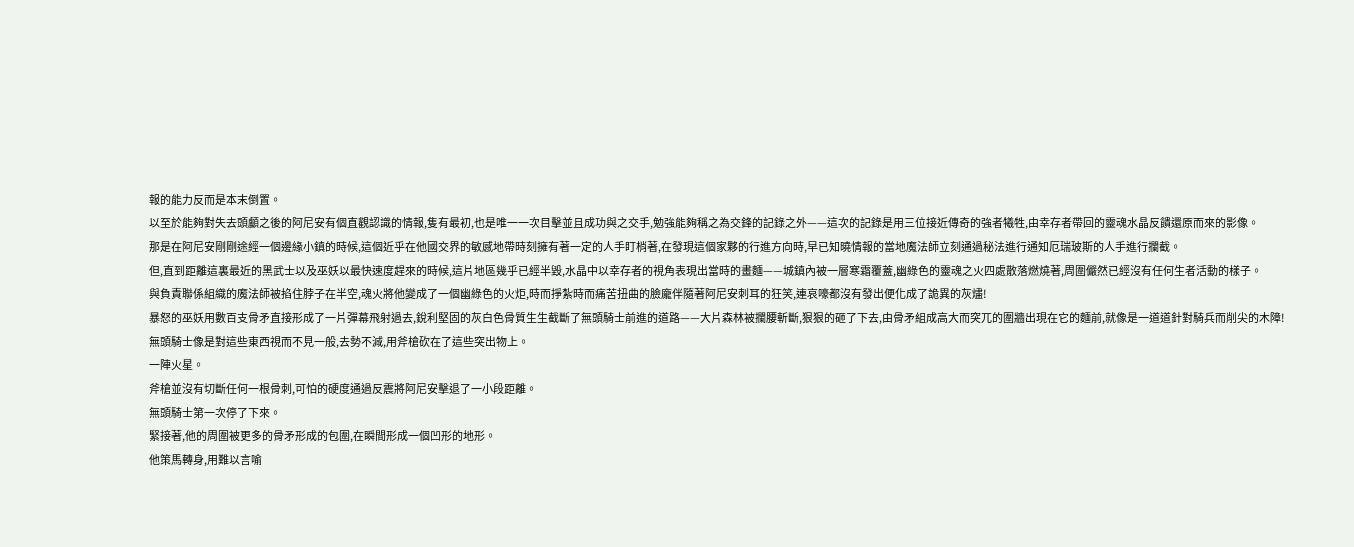報的能力反而是本末倒置。
以至於能夠對失去頭顱之後的阿尼安有個直觀認識的情報,隻有最初,也是唯一一次目擊並且成功與之交手,勉強能夠稱之為交鋒的記錄之外——這次的記錄是用三位接近傳奇的強者犧牲,由幸存者帶回的靈魂水晶反饋還原而來的影像。
那是在阿尼安剛剛途經一個邊緣小鎮的時候,這個近乎在他國交界的敏感地帶時刻擁有著一定的人手盯梢著,在發現這個家夥的行進方向時,早已知曉情報的當地魔法師立刻通過秘法進行通知厄瑞玻斯的人手進行攔截。
但,直到距離這裏最近的黑武士以及巫妖以最快速度趕來的時候,這片地區幾乎已經半毀,水晶中以幸存者的視角表現出當時的畫麵——城鎮內被一層寒霜覆蓋,幽綠色的靈魂之火四處散落燃燒著,周圍儼然已經沒有任何生者活動的樣子。
與負責聯係組織的魔法師被掐住脖子在半空,魂火將他變成了一個幽綠色的火炬,時而掙紮時而痛苦扭曲的臉龐伴隨著阿尼安刺耳的狂笑,連哀嚎都沒有發出便化成了詭異的灰燼!
暴怒的巫妖用數百支骨矛直接形成了一片彈幕飛射過去,銳利堅固的灰白色骨質生生截斷了無頭騎士前進的道路——大片森林被攔腰斬斷,狠狠的砸了下去,由骨矛組成高大而突兀的圍牆出現在它的麵前,就像是一道道針對騎兵而削尖的木障!
無頭騎士像是對這些東西視而不見一般,去勢不減,用斧槍砍在了這些突出物上。
一陣火星。
斧槍並沒有切斷任何一根骨刺,可怕的硬度通過反震將阿尼安擊退了一小段距離。
無頭騎士第一次停了下來。
緊接著,他的周圍被更多的骨矛形成的包圍,在瞬間形成一個凹形的地形。
他策馬轉身,用難以言喻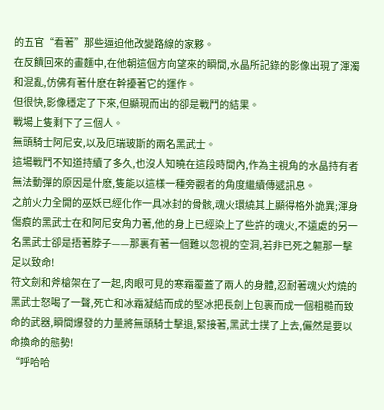的五官“看著”那些逼迫他改變路線的家夥。
在反饋回來的畫麵中,在他朝這個方向望來的瞬間,水晶所記錄的影像出現了渾濁和混亂,仿佛有著什麽在幹擾著它的運作。
但很快,影像穩定了下來,但顯現而出的卻是戰鬥的結果。
戰場上隻剩下了三個人。
無頭騎士阿尼安,以及厄瑞玻斯的兩名黑武士。
這場戰鬥不知道持續了多久,也沒人知曉在這段時間內,作為主視角的水晶持有者無法動彈的原因是什麽,隻能以這樣一種旁觀者的角度繼續傳遞訊息。
之前火力全開的巫妖已經化作一具冰封的骨骸,魂火環繞其上顯得格外詭異;渾身傷痕的黑武士在和阿尼安角力著,他的身上已經染上了些許的魂火,不遠處的另一名黑武士卻是捂著脖子——那裏有著一個難以忽視的空洞,若非已死之軀那一擊足以致命!
符文劍和斧槍架在了一起,肉眼可見的寒霜覆蓋了兩人的身體,忍耐著魂火灼燒的黑武士怒喝了一聲,死亡和冰霜凝結而成的堅冰把長劍上包裹而成一個粗糙而致命的武器,瞬間爆發的力量將無頭騎士擊退,緊接著,黑武士撲了上去,儼然是要以命換命的態勢!
“呼哈哈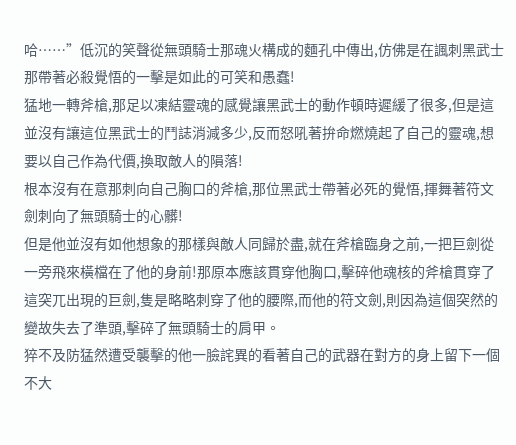哈……”低沉的笑聲從無頭騎士那魂火構成的麵孔中傳出,仿佛是在諷刺黑武士那帶著必殺覺悟的一擊是如此的可笑和愚蠢!
猛地一轉斧槍,那足以凍結靈魂的感覺讓黑武士的動作頓時遲緩了很多,但是這並沒有讓這位黑武士的鬥誌消減多少,反而怒吼著拚命燃燒起了自己的靈魂,想要以自己作為代價,換取敵人的隕落!
根本沒有在意那刺向自己胸口的斧槍,那位黑武士帶著必死的覺悟,揮舞著符文劍刺向了無頭騎士的心髒!
但是他並沒有如他想象的那樣與敵人同歸於盡,就在斧槍臨身之前,一把巨劍從一旁飛來橫檔在了他的身前!那原本應該貫穿他胸口,擊碎他魂核的斧槍貫穿了這突兀出現的巨劍,隻是略略刺穿了他的腰際,而他的符文劍,則因為這個突然的變故失去了準頭,擊碎了無頭騎士的肩甲。
猝不及防猛然遭受襲擊的他一臉詫異的看著自己的武器在對方的身上留下一個不大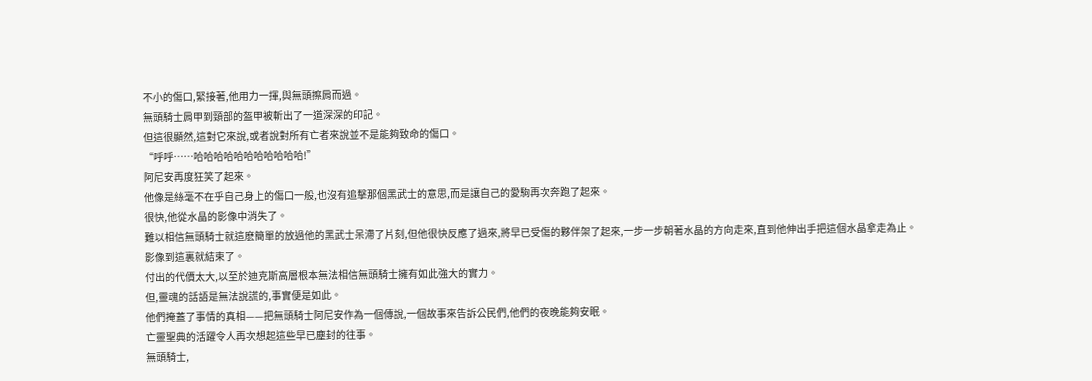不小的傷口,緊接著,他用力一揮,與無頭擦肩而過。
無頭騎士肩甲到頸部的盔甲被斬出了一道深深的印記。
但這很顯然,這對它來說,或者說對所有亡者來說並不是能夠致命的傷口。
“呼呼……哈哈哈哈哈哈哈哈哈哈哈!”
阿尼安再度狂笑了起來。
他像是絲毫不在乎自己身上的傷口一般,也沒有追擊那個黑武士的意思,而是讓自己的愛駒再次奔跑了起來。
很快,他從水晶的影像中消失了。
難以相信無頭騎士就這麽簡單的放過他的黑武士呆滯了片刻,但他很快反應了過來,將早已受傷的夥伴架了起來,一步一步朝著水晶的方向走來,直到他伸出手把這個水晶拿走為止。
影像到這裏就結束了。
付出的代價太大,以至於迪克斯高層根本無法相信無頭騎士擁有如此強大的實力。
但,靈魂的話語是無法說謊的,事實便是如此。
他們掩蓋了事情的真相——把無頭騎士阿尼安作為一個傳說,一個故事來告訴公民們,他們的夜晚能夠安眠。
亡靈聖典的活躍令人再次想起這些早已塵封的往事。
無頭騎士,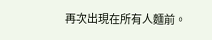再次出現在所有人麵前。